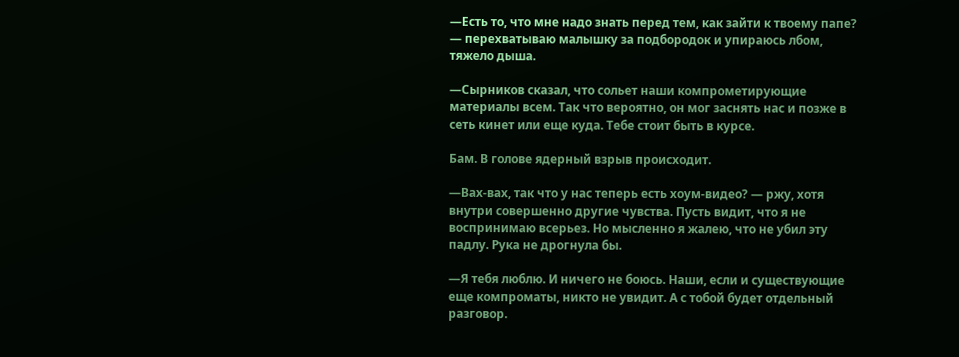—Есть то, что мне надо знать перед тем, как зайти к твоему папе? — перехватываю малышку за подбородок и упираюсь лбом, тяжело дыша.

—Сырников сказал, что сольет наши компрометирующие материалы всем. Так что вероятно, он мог заснять нас и позже в сеть кинет или еще куда. Тебе стоит быть в курсе.

Бам. В голове ядерный взрыв происходит.

—Вах-вах, так что у нас теперь есть хоум-видео? — ржу, хотя внутри совершенно другие чувства. Пусть видит, что я не воспринимаю всерьез. Но мысленно я жалею, что не убил эту падлу. Рука не дрогнула бы.

—Я тебя люблю. И ничего не боюсь. Наши, если и существующие еще компроматы, никто не увидит. А с тобой будет отдельный разговор.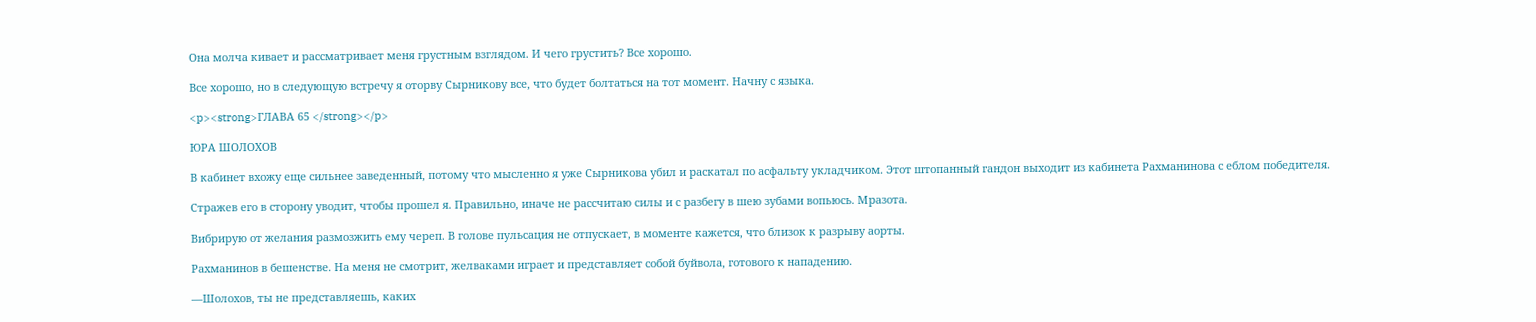Она молча кивает и рассматривает меня грустным взглядом. И чего грустить? Все хорошо.

Все хорошо, но в следующую встречу я оторву Сырникову все, что будет болтаться на тот момент. Начну с языка.

<p><strong>ГЛАВА 65 </strong></p>

ЮРА ШОЛОХОВ

В кабинет вхожу еще сильнее заведенный, потому что мысленно я уже Сырникова убил и раскатал по асфальту укладчиком. Этот штопанный гандон выходит из кабинета Рахманинова с еблом победителя.

Стражев его в сторону уводит, чтобы прошел я. Правильно, иначе не рассчитаю силы и с разбегу в шею зубами вопьюсь. Мразота.

Вибрирую от желания размозжить ему череп. В голове пульсация не отпускает, в моменте кажется, что близок к разрыву аорты.

Рахманинов в бешенстве. На меня не смотрит, желваками играет и представляет собой буйвола, готового к нападению.

—Шолохов, ты не представляешь, каких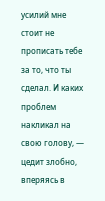усилий мне стоит не прописать тебе за то, что ты сделал. И каких проблем накликал на свою голову, — цедит злобно, вперяясь в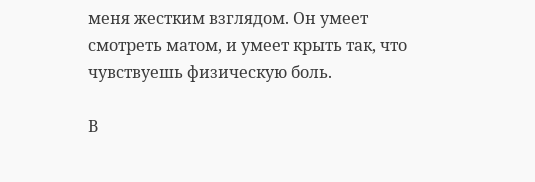меня жестким взглядом. Он умеет смотреть матом, и умеет крыть так, что чувствуешь физическую боль.

В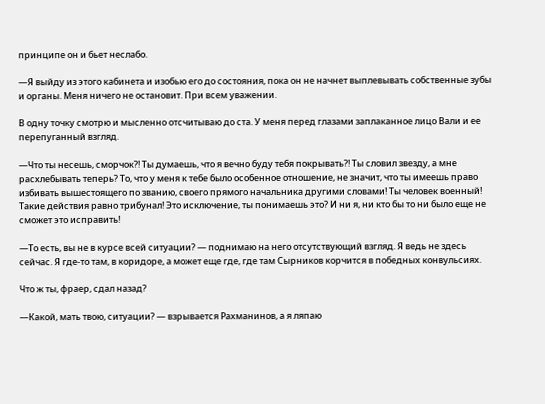принципе он и бьет неслабо.

—Я выйду из этого кабинета и изобью его до состояния, пока он не начнет выплевывать собственные зубы и органы. Меня ничего не остановит. При всем уважении.

В одну точку смотрю и мысленно отсчитываю до ста. У меня перед глазами заплаканное лицо Вали и ее перепуганный взгляд.

—Что ты несешь, сморчок?! Ты думаешь, что я вечно буду тебя покрывать?! Ты словил звезду, а мне расхлебывать теперь? То, что у меня к тебе было особенное отношение, не значит, что ты имеешь право избивать вышестоящего по званию, своего прямого начальника другими словами! Ты человек военный! Такие действия равно трибунал! Это исключение, ты понимаешь это? И ни я, ни кто бы то ни было еще не сможет это исправить!

—То есть, вы не в курсе всей ситуации? — поднимаю на него отсутствующий взгляд. Я ведь не здесь сейчас. Я где-то там, в коридоре, а может еще где, где там Сырников корчится в победных конвульсиях.

Что ж ты, фраер, сдал назад?

—Какой, мать твою, ситуации? — взрывается Рахманинов, а я ляпаю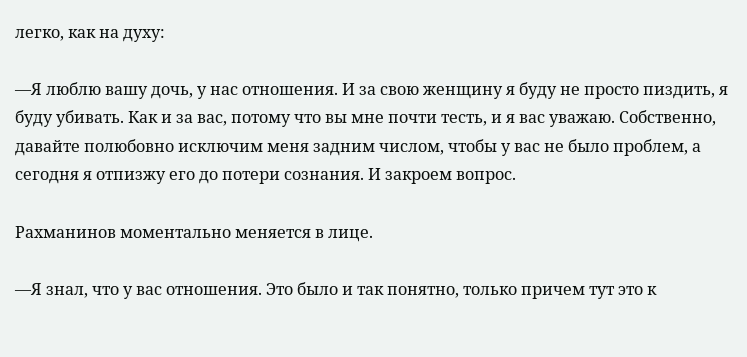легко, как на духу:

—Я люблю вашу дочь, у нас отношения. И за свою женщину я буду не просто пиздить, я буду убивать. Как и за вас, потому что вы мне почти тесть, и я вас уважаю. Собственно, давайте полюбовно исключим меня задним числом, чтобы у вас не было проблем, а сегодня я отпизжу его до потери сознания. И закроем вопрос.

Рахманинов моментально меняется в лице.

—Я знал, что у вас отношения. Это было и так понятно, только причем тут это к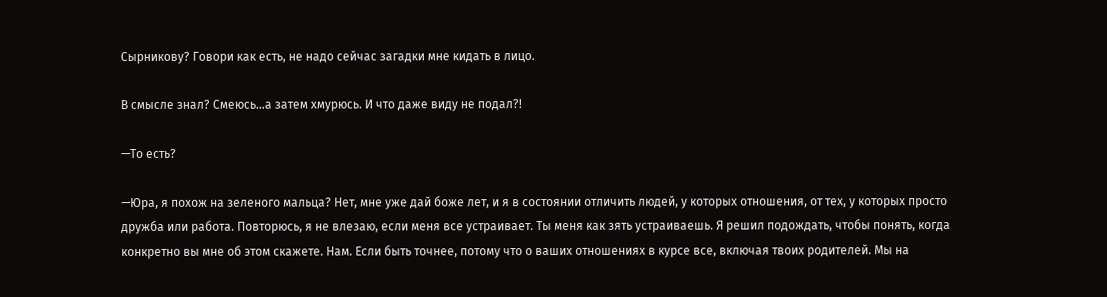Сырникову? Говори как есть, не надо сейчас загадки мне кидать в лицо.

В смысле знал? Смеюсь…а затем хмурюсь. И что даже виду не подал?!

—То есть?

—Юра, я похож на зеленого мальца? Нет, мне уже дай боже лет, и я в состоянии отличить людей, у которых отношения, от тех, у которых просто дружба или работа. Повторюсь, я не влезаю, если меня все устраивает. Ты меня как зять устраиваешь. Я решил подождать, чтобы понять, когда конкретно вы мне об этом скажете. Нам. Если быть точнее, потому что о ваших отношениях в курсе все, включая твоих родителей. Мы на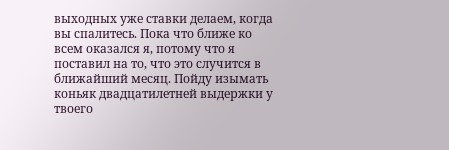выходных уже ставки делаем, когда вы спалитесь. Пока что ближе ко всем оказался я, потому что я поставил на то, что это случится в ближайший месяц. Пойду изымать коньяк двадцатилетней выдержки у твоего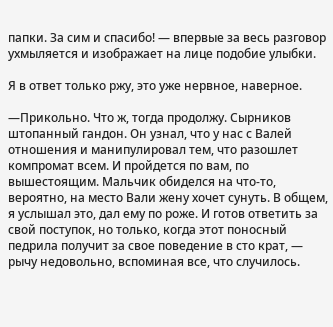папки. За сим и спасибо! — впервые за весь разговор ухмыляется и изображает на лице подобие улыбки.

Я в ответ только ржу, это уже нервное, наверное.

—Прикольно. Что ж, тогда продолжу. Сырников штопанный гандон. Он узнал, что у нас с Валей отношения и манипулировал тем, что разошлет компромат всем. И пройдется по вам, по вышестоящим. Мальчик обиделся на что-то, вероятно, на место Вали жену хочет сунуть. В общем, я услышал это, дал ему по роже. И готов ответить за свой поступок, но только, когда этот поносный педрила получит за свое поведение в сто крат, — рычу недовольно, вспоминая все, что случилось.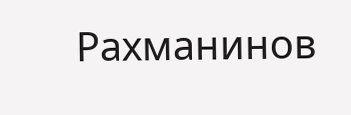Рахманинов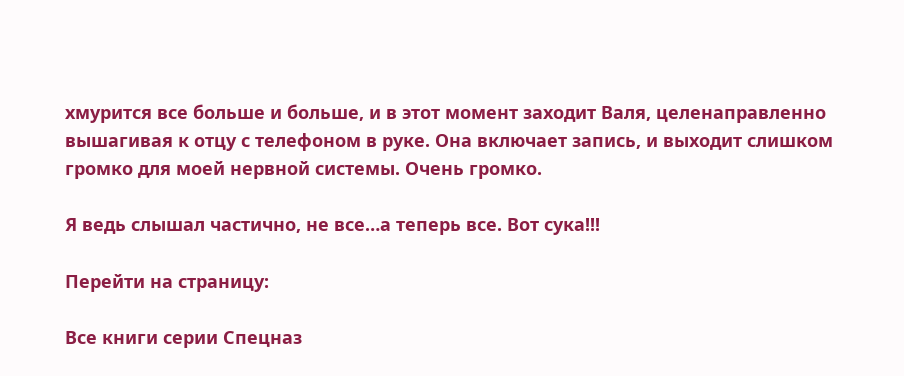хмурится все больше и больше, и в этот момент заходит Валя, целенаправленно вышагивая к отцу с телефоном в руке. Она включает запись, и выходит слишком громко для моей нервной системы. Очень громко.

Я ведь слышал частично, не все…а теперь все. Вот сука!!!

Перейти на страницу:

Все книги серии Спецназ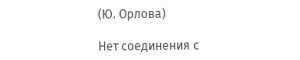(Ю. Орлова)

Нет соединения с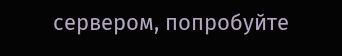сервером, попробуйте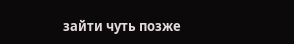зайти чуть позже